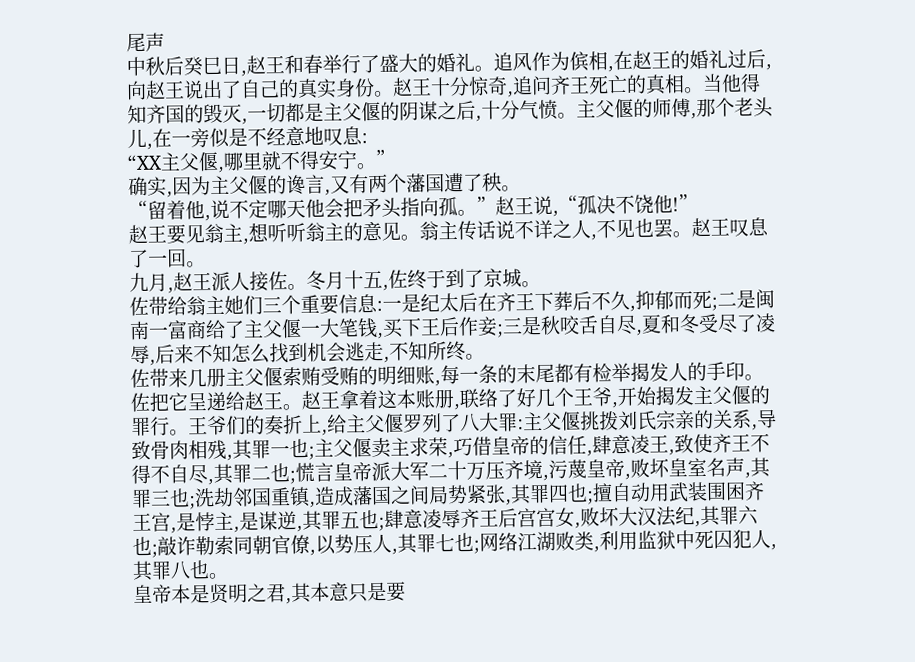尾声
中秋后癸巳日,赵王和春举行了盛大的婚礼。追风作为傧相,在赵王的婚礼过后,向赵王说出了自己的真实身份。赵王十分惊奇,追问齐王死亡的真相。当他得知齐国的毁灭,一切都是主父偃的阴谋之后,十分气愤。主父偃的师傅,那个老头儿,在一旁似是不经意地叹息:
“XX主父偃,哪里就不得安宁。”
确实,因为主父偃的谗言,又有两个藩国遭了秧。
“留着他,说不定哪天他会把矛头指向孤。”赵王说,“孤决不饶他!”
赵王要见翁主,想听听翁主的意见。翁主传话说不详之人,不见也罢。赵王叹息了一回。
九月,赵王派人接佐。冬月十五,佐终于到了京城。
佐带给翁主她们三个重要信息:一是纪太后在齐王下葬后不久,抑郁而死;二是闽南一富商给了主父偃一大笔钱,买下王后作妾;三是秋咬舌自尽,夏和冬受尽了凌辱,后来不知怎么找到机会逃走,不知所终。
佐带来几册主父偃索贿受贿的明细账,每一条的末尾都有检举揭发人的手印。佐把它呈递给赵王。赵王拿着这本账册,联络了好几个王爷,开始揭发主父偃的罪行。王爷们的奏折上,给主父偃罗列了八大罪:主父偃挑拨刘氏宗亲的关系,导致骨肉相残,其罪一也;主父偃卖主求荣,巧借皇帝的信任,肆意凌王,致使齐王不得不自尽,其罪二也;慌言皇帝派大军二十万压齐境,污蔑皇帝,败坏皇室名声,其罪三也;洗劫邻国重镇,造成藩国之间局势紧张,其罪四也;擅自动用武装围困齐王宫,是悖主,是谋逆,其罪五也;肆意凌辱齐王后宫宫女,败坏大汉法纪,其罪六也;敲诈勒索同朝官僚,以势压人,其罪七也;网络江湖败类,利用监狱中死囚犯人,其罪八也。
皇帝本是贤明之君,其本意只是要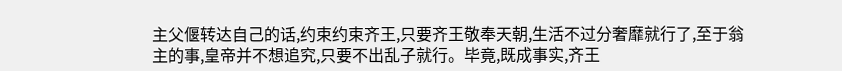主父偃转达自己的话,约束约束齐王,只要齐王敬奉天朝,生活不过分奢靡就行了,至于翁主的事,皇帝并不想追究,只要不出乱子就行。毕竟,既成事实,齐王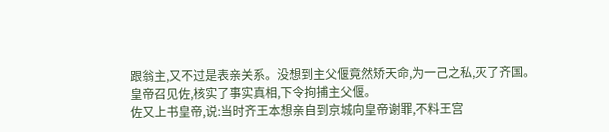跟翁主,又不过是表亲关系。没想到主父偃竟然矫天命,为一己之私,灭了齐国。
皇帝召见佐,核实了事实真相,下令拘捕主父偃。
佐又上书皇帝,说:当时齐王本想亲自到京城向皇帝谢罪,不料王宫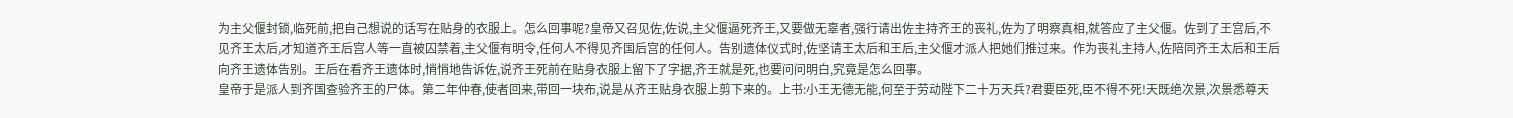为主父偃封锁,临死前,把自己想说的话写在贴身的衣服上。怎么回事呢?皇帝又召见佐,佐说,主父偃逼死齐王,又要做无辜者,强行请出佐主持齐王的丧礼,佐为了明察真相,就答应了主父偃。佐到了王宫后,不见齐王太后,才知道齐王后宫人等一直被囚禁着,主父偃有明令,任何人不得见齐国后宫的任何人。告别遗体仪式时,佐坚请王太后和王后,主父偃才派人把她们推过来。作为丧礼主持人,佐陪同齐王太后和王后向齐王遗体告别。王后在看齐王遗体时,悄悄地告诉佐,说齐王死前在贴身衣服上留下了字据,齐王就是死,也要问问明白,究竟是怎么回事。
皇帝于是派人到齐国查验齐王的尸体。第二年仲春,使者回来,带回一块布,说是从齐王贴身衣服上剪下来的。上书:小王无德无能,何至于劳动陛下二十万天兵?君要臣死,臣不得不死!天既绝次景,次景悉尊天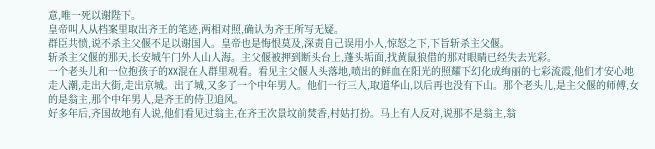意,唯一死以谢陛下。
皇帝叫人从档案里取出齐王的笔迹,两相对照,确认为齐王所写无疑。
群臣共愤,说不杀主父偃不足以谢国人。皇帝也是悔恨莫及,深责自己误用小人,惊怒之下,下旨斩杀主父偃。
斩杀主父偃的那天,长安城午门外人山人海。主父偃被押到断头台上,蓬头垢面,找黄鼠狼借的那对眼睛已经失去光彩。
一个老头儿和一位抱孩子的XX混在人群里观看。看见主父偃人头落地,喷出的鲜血在阳光的照耀下幻化成绚丽的七彩流霞,他们才安心地走人潮,走出大街,走出京城。出了城,又多了一个中年男人。他们一行三人,取道华山,以后再也没有下山。那个老头儿,是主父偃的师傅,女的是翁主,那个中年男人,是齐王的侍卫追风。
好多年后,齐国故地有人说,他们看见过翁主,在齐王次景坟前焚香,村姑打扮。马上有人反对,说那不是翁主,翁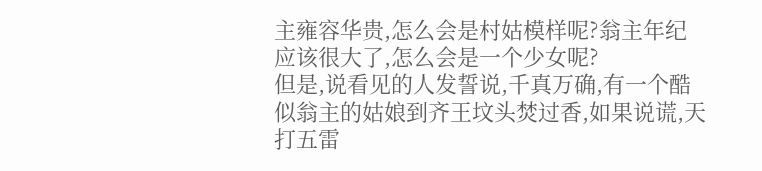主雍容华贵,怎么会是村姑模样呢?翁主年纪应该很大了,怎么会是一个少女呢?
但是,说看见的人发誓说,千真万确,有一个酷似翁主的姑娘到齐王坟头焚过香,如果说谎,天打五雷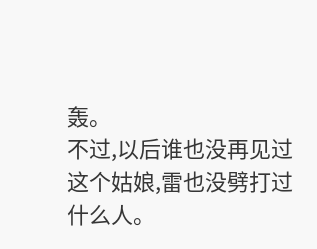轰。
不过,以后谁也没再见过这个姑娘,雷也没劈打过什么人。